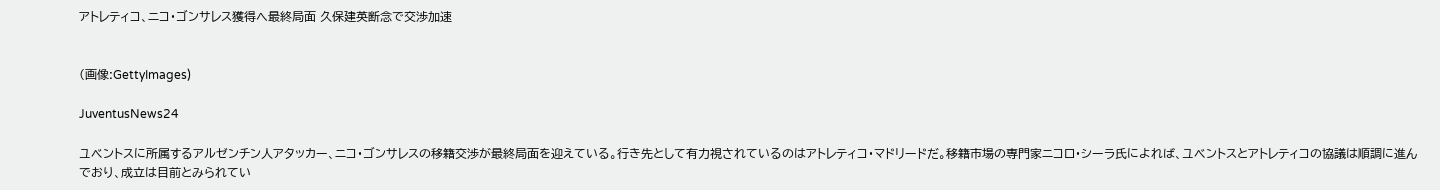アトレティコ、ニコ・ゴンサレス獲得へ最終局面 久保建英断念で交渉加速


(画像:GettyImages)

JuventusNews24

ユベントスに所属するアルゼンチン人アタッカー、ニコ・ゴンサレスの移籍交渉が最終局面を迎えている。行き先として有力視されているのはアトレティコ・マドリードだ。移籍市場の専門家ニコロ・シーラ氏によれば、ユベントスとアトレティコの協議は順調に進んでおり、成立は目前とみられてい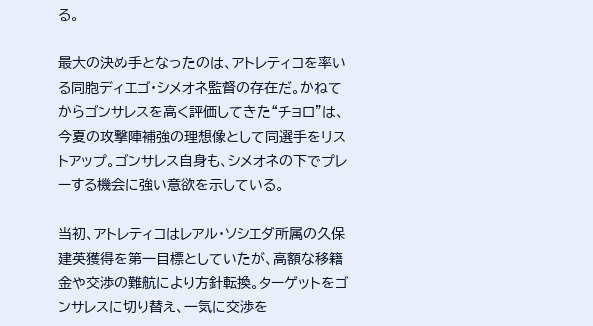る。

最大の決め手となったのは、アトレティコを率いる同胞ディエゴ・シメオネ監督の存在だ。かねてからゴンサレスを高く評価してきた“チョロ”は、今夏の攻撃陣補強の理想像として同選手をリストアップ。ゴンサレス自身も、シメオネの下でプレーする機会に強い意欲を示している。

当初、アトレティコはレアル・ソシエダ所属の久保建英獲得を第一目標としていたが、高額な移籍金や交渉の難航により方針転換。ターゲットをゴンサレスに切り替え、一気に交渉を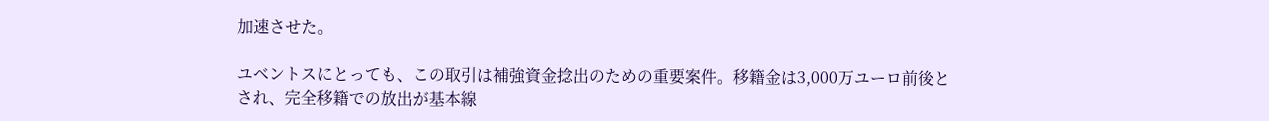加速させた。

ユベントスにとっても、この取引は補強資金捻出のための重要案件。移籍金は3,000万ユーロ前後とされ、完全移籍での放出が基本線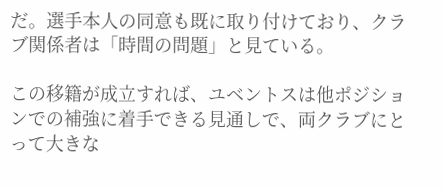だ。選手本人の同意も既に取り付けており、クラブ関係者は「時間の問題」と見ている。

この移籍が成立すれば、ユベントスは他ポジションでの補強に着手できる見通しで、両クラブにとって大きな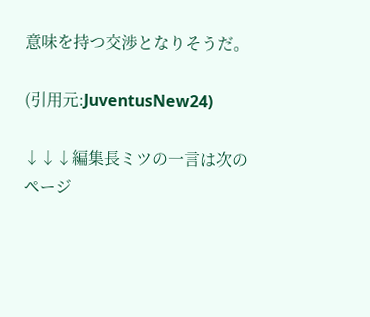意味を持つ交渉となりそうだ。

(引用元:JuventusNew24)

↓↓↓編集長ミツの一言は次のページ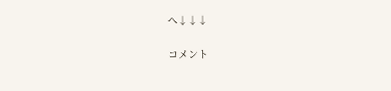へ↓↓↓

コメント